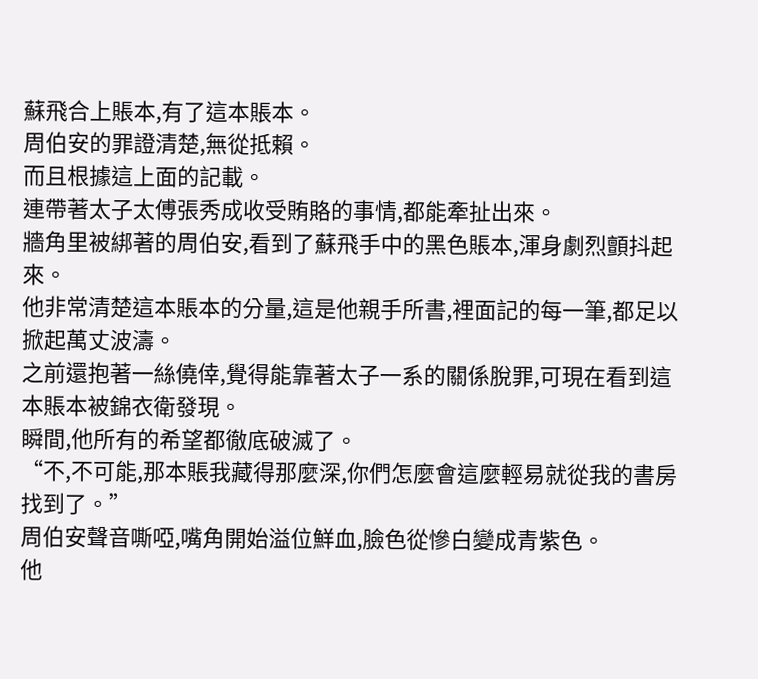蘇飛合上賬本,有了這本賬本。
周伯安的罪證清楚,無從抵賴。
而且根據這上面的記載。
連帶著太子太傅張秀成收受賄賂的事情,都能牽扯出來。
牆角里被綁著的周伯安,看到了蘇飛手中的黑色賬本,渾身劇烈顫抖起來。
他非常清楚這本賬本的分量,這是他親手所書,裡面記的每一筆,都足以掀起萬丈波濤。
之前還抱著一絲僥倖,覺得能靠著太子一系的關係脫罪,可現在看到這本賬本被錦衣衛發現。
瞬間,他所有的希望都徹底破滅了。
“不,不可能,那本賬我藏得那麼深,你們怎麼會這麼輕易就從我的書房找到了。”
周伯安聲音嘶啞,嘴角開始溢位鮮血,臉色從慘白變成青紫色。
他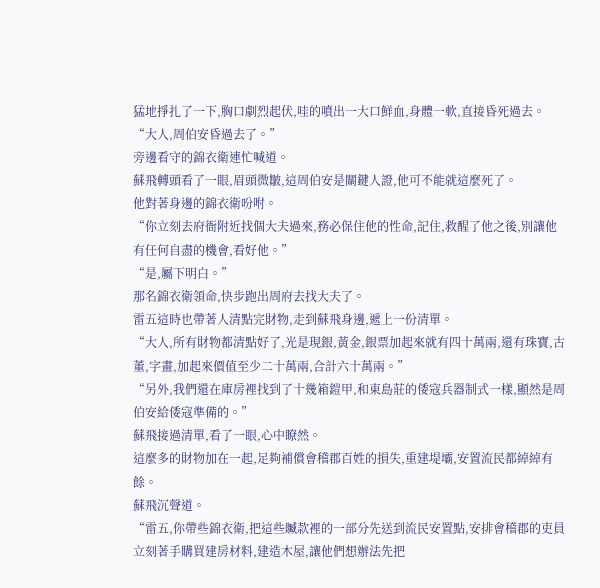猛地掙扎了一下,胸口劇烈起伏,哇的噴出一大口鮮血,身體一軟,直接昏死過去。
“大人,周伯安昏過去了。”
旁邊看守的錦衣衛連忙喊道。
蘇飛轉頭看了一眼,眉頭微皺,這周伯安是關鍵人證,他可不能就這麼死了。
他對著身邊的錦衣衛吩咐。
“你立刻去府衙附近找個大夫過來,務必保住他的性命,記住,救醒了他之後,別讓他有任何自盡的機會,看好他。”
“是,屬下明白。”
那名錦衣衛領命,快步跑出周府去找大夫了。
雷五這時也帶著人清點完財物,走到蘇飛身邊,遞上一份清單。
“大人,所有財物都清點好了,光是現銀,黃金,銀票加起來就有四十萬兩,還有珠寶,古董,字畫,加起來價值至少二十萬兩,合計六十萬兩。”
“另外,我們還在庫房裡找到了十幾箱鎧甲,和東島莊的倭寇兵器制式一樣,顯然是周伯安給倭寇準備的。”
蘇飛接過清單,看了一眼,心中瞭然。
這麼多的財物加在一起,足夠補償會稽郡百姓的損失,重建堤壩,安置流民都綽綽有餘。
蘇飛沉聲道。
“雷五,你帶些錦衣衛,把這些贓款裡的一部分先送到流民安置點,安排會稽郡的吏員立刻著手購買建房材料,建造木屋,讓他們想辦法先把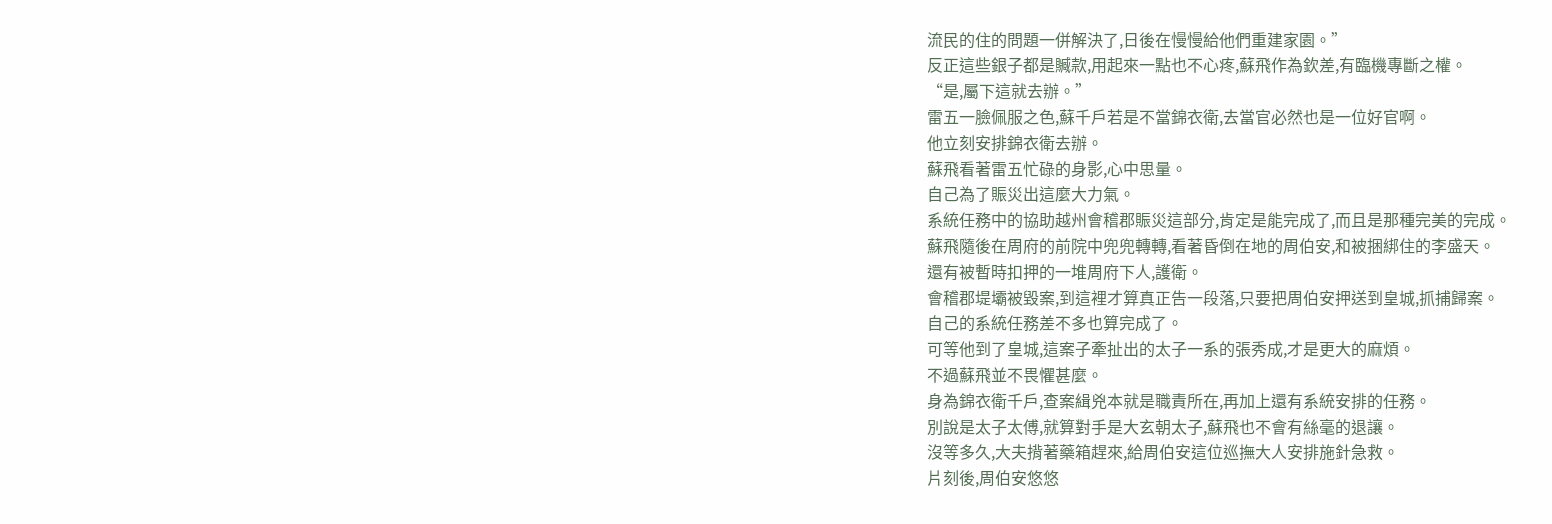流民的住的問題一併解決了,日後在慢慢給他們重建家園。”
反正這些銀子都是贓款,用起來一點也不心疼,蘇飛作為欽差,有臨機專斷之權。
“是,屬下這就去辦。”
雷五一臉佩服之色,蘇千戶若是不當錦衣衛,去當官必然也是一位好官啊。
他立刻安排錦衣衛去辦。
蘇飛看著雷五忙碌的身影,心中思量。
自己為了賑災出這麼大力氣。
系統任務中的協助越州會稽郡賑災這部分,肯定是能完成了,而且是那種完美的完成。
蘇飛隨後在周府的前院中兜兜轉轉,看著昏倒在地的周伯安,和被捆綁住的李盛天。
還有被暫時扣押的一堆周府下人,護衛。
會稽郡堤壩被毀案,到這裡才算真正告一段落,只要把周伯安押送到皇城,抓捕歸案。
自己的系統任務差不多也算完成了。
可等他到了皇城,這案子牽扯出的太子一系的張秀成,才是更大的麻煩。
不過蘇飛並不畏懼甚麼。
身為錦衣衛千戶,查案緝兇本就是職責所在,再加上還有系統安排的任務。
別說是太子太傅,就算對手是大玄朝太子,蘇飛也不會有絲毫的退讓。
沒等多久,大夫揹著藥箱趕來,給周伯安這位巡撫大人安排施針急救。
片刻後,周伯安悠悠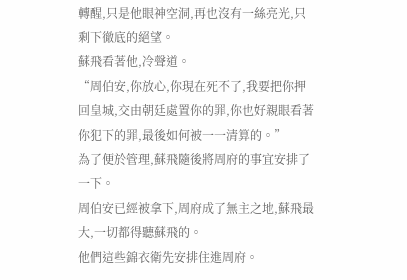轉醒,只是他眼神空洞,再也沒有一絲亮光,只剩下徹底的絕望。
蘇飛看著他,冷聲道。
“周伯安,你放心,你現在死不了,我要把你押回皇城,交由朝廷處置你的罪,你也好親眼看著你犯下的罪,最後如何被一一清算的。”
為了便於管理,蘇飛隨後將周府的事宜安排了一下。
周伯安已經被拿下,周府成了無主之地,蘇飛最大,一切都得聽蘇飛的。
他們這些錦衣衛先安排住進周府。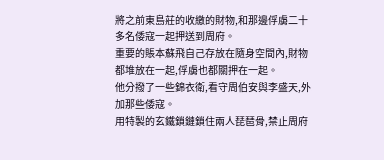將之前東島莊的收繳的財物,和那邊俘虜二十多名倭寇一起押送到周府。
重要的賬本蘇飛自己存放在隨身空間內,財物都堆放在一起,俘虜也都關押在一起。
他分撥了一些錦衣衛,看守周伯安與李盛天,外加那些倭寇。
用特製的玄鐵鎖鏈鎖住兩人琵琶骨,禁止周府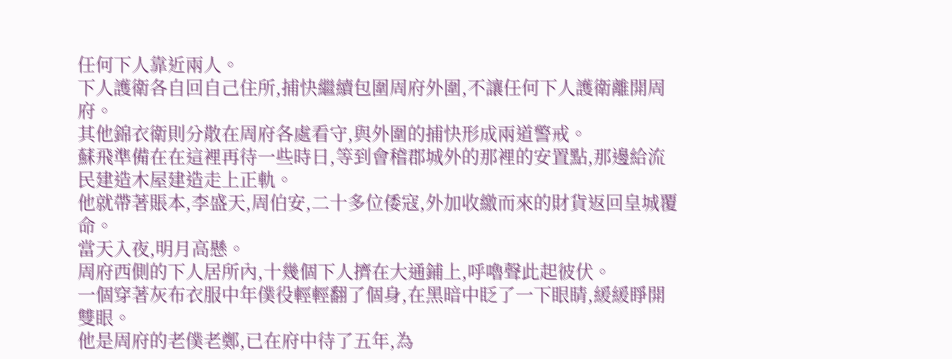任何下人靠近兩人。
下人護衛各自回自己住所,捕快繼續包圍周府外圍,不讓任何下人護衛離開周府。
其他錦衣衛則分散在周府各處看守,與外圍的捕快形成兩道警戒。
蘇飛準備在在這裡再待一些時日,等到會稽郡城外的那裡的安置點,那邊給流民建造木屋建造走上正軌。
他就帶著賬本,李盛天,周伯安,二十多位倭寇,外加收繳而來的財貨返回皇城覆命。
當天入夜,明月高懸。
周府西側的下人居所內,十幾個下人擠在大通鋪上,呼嚕聲此起彼伏。
一個穿著灰布衣服中年僕役輕輕翻了個身,在黑暗中眨了一下眼睛,緩緩睜開雙眼。
他是周府的老僕老鄭,已在府中待了五年,為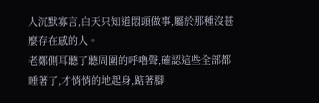人沉默寡言,白天只知道悶頭做事,屬於那種沒甚麼存在感的人。
老鄭側耳聽了聽周圍的呼嚕聲,確認這些全部都睡著了,才悄悄的地起身,踮著腳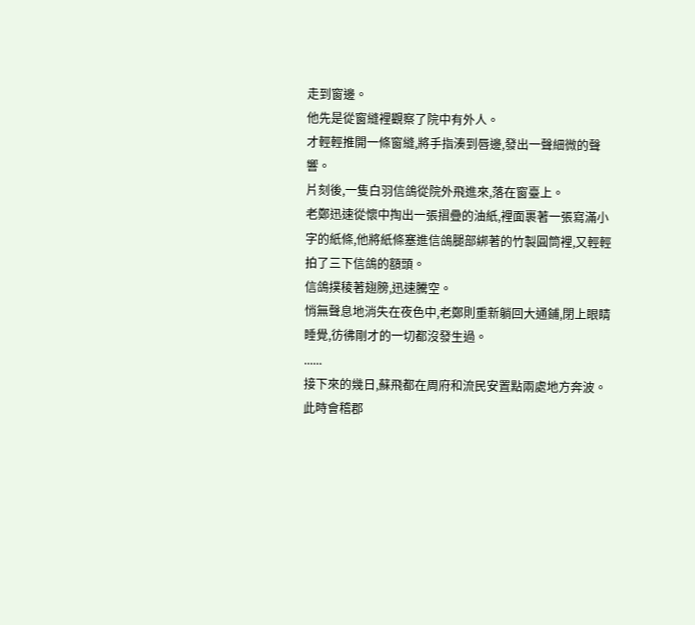走到窗邊。
他先是從窗縫裡觀察了院中有外人。
才輕輕推開一條窗縫,將手指湊到唇邊,發出一聲細微的聲響。
片刻後,一隻白羽信鴿從院外飛進來,落在窗臺上。
老鄭迅速從懷中掏出一張摺疊的油紙,裡面裹著一張寫滿小字的紙條,他將紙條塞進信鴿腿部綁著的竹製圓筒裡,又輕輕拍了三下信鴿的額頭。
信鴿撲稜著翅膀,迅速騰空。
悄無聲息地消失在夜色中,老鄭則重新躺回大通鋪,閉上眼睛睡覺,彷彿剛才的一切都沒發生過。
......
接下來的幾日,蘇飛都在周府和流民安置點兩處地方奔波。
此時會稽郡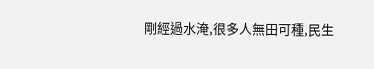剛經過水淹,很多人無田可種,民生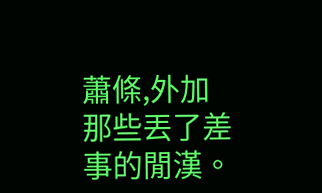蕭條,外加那些丟了差事的閒漢。